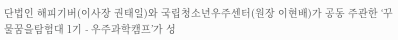단법인 해피기버(이사장 권태일)와 국립청소년우주센터(원장 이현배)가 공동 주관한 ‘꾸물꿈을탐험대 1기 - 우주과학캠프’가 성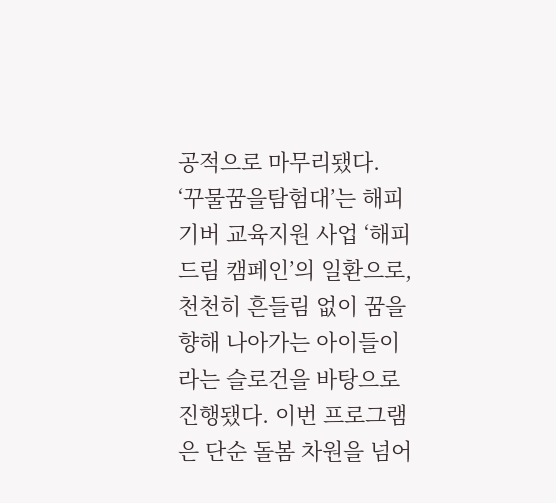공적으로 마무리됐다.
‘꾸물꿈을탐험대’는 해피기버 교육지원 사업 ‘해피드림 캠페인’의 일환으로, 천천히 흔들림 없이 꿈을 향해 나아가는 아이들이라는 슬로건을 바탕으로 진행됐다. 이번 프로그램은 단순 돌봄 차원을 넘어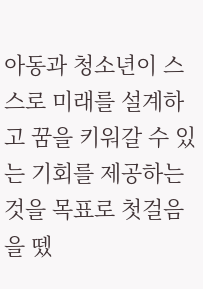아동과 청소년이 스스로 미래를 설계하고 꿈을 키워갈 수 있는 기회를 제공하는 것을 목표로 첫걸음을 뗐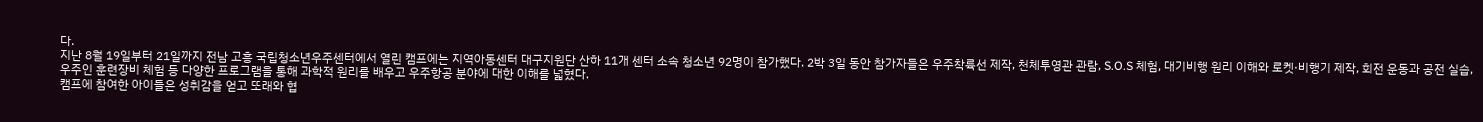다.
지난 8월 19일부터 21일까지 전남 고흥 국립청소년우주센터에서 열린 캠프에는 지역아동센터 대구지원단 산하 11개 센터 소속 청소년 92명이 참가했다. 2박 3일 동안 참가자들은 우주착륙선 제작, 천체투영관 관람, S.O.S 체험, 대기비행 원리 이해와 로켓·비행기 제작, 회전 운동과 공전 실습, 우주인 훈련장비 체험 등 다양한 프로그램을 통해 과학적 원리를 배우고 우주항공 분야에 대한 이해를 넓혔다.
캠프에 참여한 아이들은 성취감을 얻고 또래와 협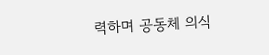력하며 공동체 의식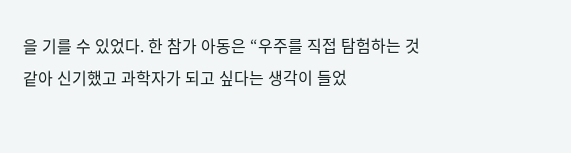을 기를 수 있었다. 한 참가 아동은 “우주를 직접 탐험하는 것 같아 신기했고 과학자가 되고 싶다는 생각이 들었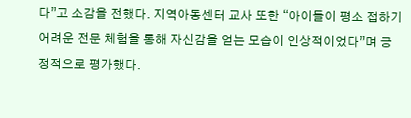다”고 소감을 전했다. 지역아동센터 교사 또한 “아이들이 평소 접하기 어려운 전문 체험을 통해 자신감을 얻는 모습이 인상적이었다”며 긍정적으로 평가했다.